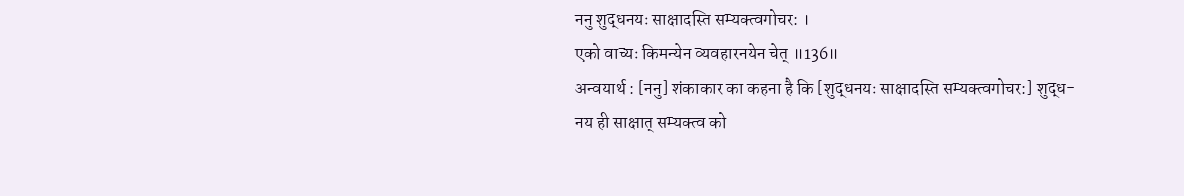ननु शुद्धनयः साक्षादस्ति सम्यक्त्वगोचर: ।
एको वाच्यः किमन्येन व्यवहारनयेन चेत् ॥136॥
अन्वयार्थ : [ननु] शंकाकार का कहना है कि [शुद्धनयः साक्षादस्ति सम्यक्त्वगोचर:] शुद्ध-नय ही साक्षात् सम्यक्त्व को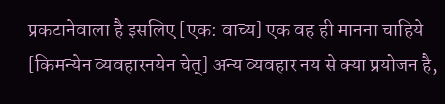प्रकटानेवाला है इसलिए [एक: वाच्य] एक वह ही मानना चाहिये [किमन्येन व्यवहारनयेन चेत्] अन्य व्यवहार नय से क्या प्रयोजन है,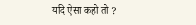यदि ऐसा कहो तो ?